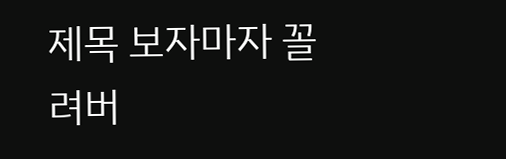제목 보자마자 꼴려버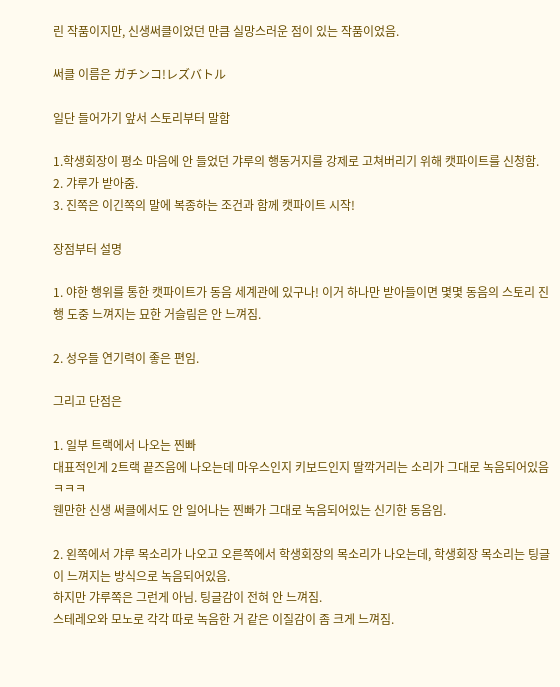린 작품이지만, 신생써클이었던 만큼 실망스러운 점이 있는 작품이었음.

써클 이름은 ガチンコ!レズバトル

일단 들어가기 앞서 스토리부터 말함

1.학생회장이 평소 마음에 안 들었던 갸루의 행동거지를 강제로 고쳐버리기 위해 캣파이트를 신청함.
2. 갸루가 받아줌.
3. 진쪽은 이긴쪽의 말에 복종하는 조건과 함께 캣파이트 시작!

장점부터 설명

1. 야한 행위를 통한 캣파이트가 동음 세계관에 있구나! 이거 하나만 받아들이면 몇몇 동음의 스토리 진행 도중 느껴지는 묘한 거슬림은 안 느껴짐.

2. 성우들 연기력이 좋은 편임.

그리고 단점은

1. 일부 트랙에서 나오는 찐빠
대표적인게 2트랙 끝즈음에 나오는데 마우스인지 키보드인지 딸깍거리는 소리가 그대로 녹음되어있음 ㅋㅋㅋ
웬만한 신생 써클에서도 안 일어나는 찐빠가 그대로 녹음되어있는 신기한 동음임.

2. 왼쪽에서 갸루 목소리가 나오고 오른쪽에서 학생회장의 목소리가 나오는데, 학생회장 목소리는 팅글이 느껴지는 방식으로 녹음되어있음.
하지만 갸루쪽은 그런게 아님. 팅글감이 전혀 안 느껴짐.
스테레오와 모노로 각각 따로 녹음한 거 같은 이질감이 좀 크게 느껴짐.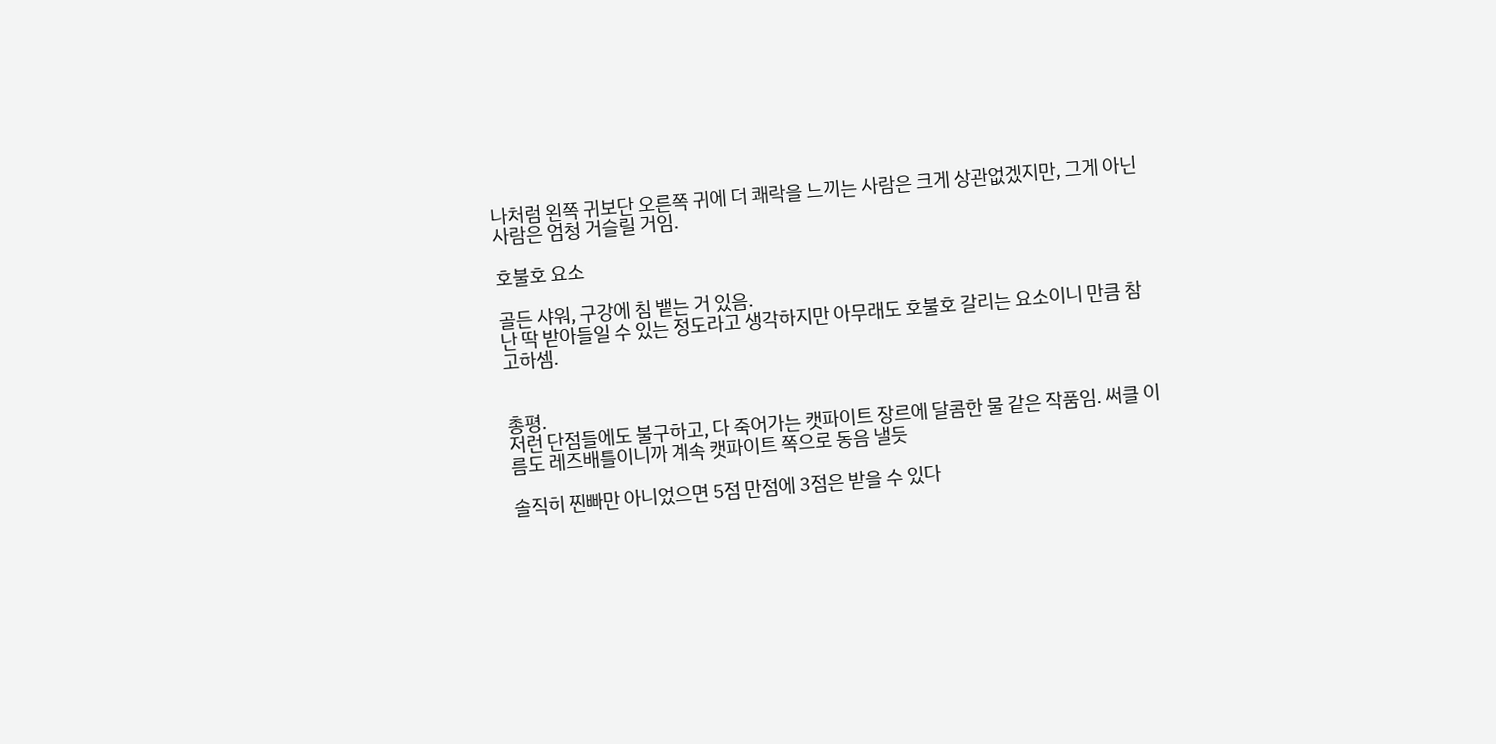나처럼 왼쪽 귀보단 오른쪽 귀에 더 쾌락을 느끼는 사람은 크게 상관없겠지만, 그게 아닌 사람은 엄청 거슬릴 거임.

호불호 요소

골든 샤워, 구강에 침 뱉는 거 있음.
난 딱 받아들일 수 있는 정도라고 생각하지만 아무래도 호불호 갈리는 요소이니 만큼 참고하셈.


총평.
저런 단점들에도 불구하고, 다 죽어가는 캣파이트 장르에 달콤한 물 같은 작품임. 써클 이름도 레즈배틀이니까 계속 캣파이트 쪽으로 동음 낼듯

솔직히 찐빠만 아니었으면 5점 만점에 3점은 받을 수 있다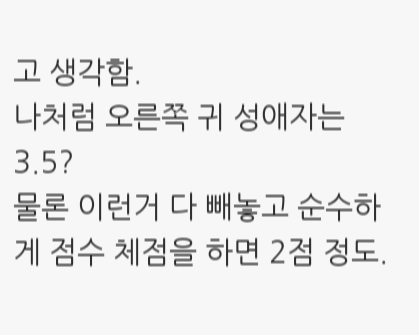고 생각함.
나처럼 오른쪽 귀 성애자는 3.5?
물론 이런거 다 빼놓고 순수하게 점수 체점을 하면 2점 정도.